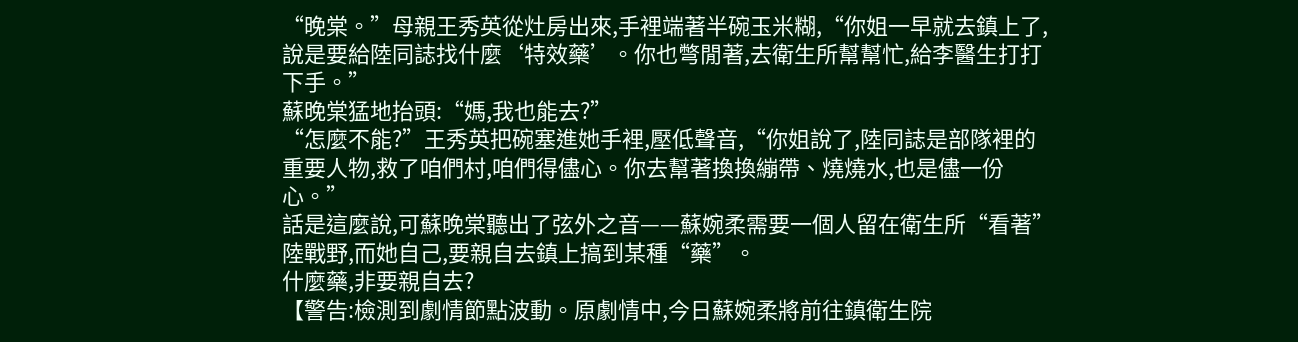“晚棠。”母親王秀英從灶房出來,手裡端著半碗玉米糊,“你姐一早就去鎮上了,說是要給陸同誌找什麼‘特效藥’。你也彆閒著,去衛生所幫幫忙,給李醫生打打下手。”
蘇晚棠猛地抬頭:“媽,我也能去?”
“怎麼不能?”王秀英把碗塞進她手裡,壓低聲音,“你姐說了,陸同誌是部隊裡的重要人物,救了咱們村,咱們得儘心。你去幫著換換繃帶、燒燒水,也是儘一份心。”
話是這麼說,可蘇晚棠聽出了弦外之音——蘇婉柔需要一個人留在衛生所“看著”陸戰野,而她自己,要親自去鎮上搞到某種“藥”。
什麼藥,非要親自去?
【警告:檢測到劇情節點波動。原劇情中,今日蘇婉柔將前往鎮衛生院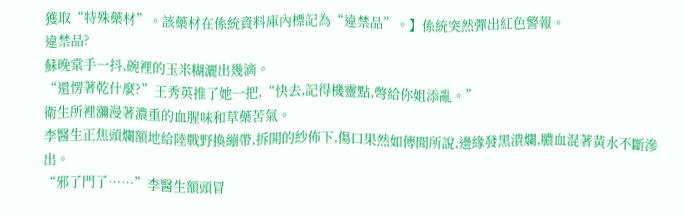獲取“特殊藥材”。該藥材在係統資料庫內標記為“違禁品”。】係統突然彈出紅色警報。
違禁品?
蘇晚棠手一抖,碗裡的玉米糊灑出幾滴。
“還愣著乾什麼?”王秀英推了她一把,“快去,記得機靈點,彆給你姐添亂。”
衛生所裡瀰漫著濃重的血腥味和草藥苦氣。
李醫生正焦頭爛額地給陸戰野換繃帶,拆開的紗佈下,傷口果然如傳聞所說,邊緣發黑潰爛,膿血混著黃水不斷滲出。
“邪了門了……”李醫生額頭冒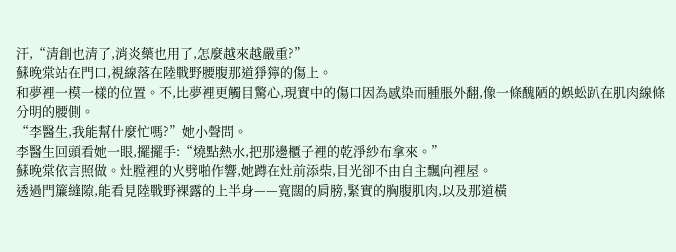汗,“清創也清了,消炎藥也用了,怎麼越來越嚴重?”
蘇晚棠站在門口,視線落在陸戰野腰腹那道猙獰的傷上。
和夢裡一模一樣的位置。不,比夢裡更觸目驚心,現實中的傷口因為感染而腫脹外翻,像一條醜陋的蜈蚣趴在肌肉線條分明的腰側。
“李醫生,我能幫什麼忙嗎?”她小聲問。
李醫生回頭看她一眼,擺擺手:“燒點熱水,把那邊櫃子裡的乾淨紗布拿來。”
蘇晚棠依言照做。灶膛裡的火劈啪作響,她蹲在灶前添柴,目光卻不由自主飄向裡屋。
透過門簾縫隙,能看見陸戰野裸露的上半身——寬闊的肩膀,緊實的胸腹肌肉,以及那道橫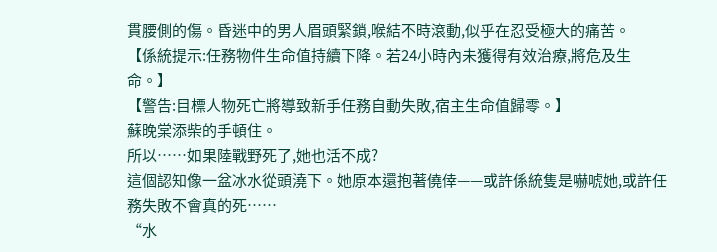貫腰側的傷。昏迷中的男人眉頭緊鎖,喉結不時滾動,似乎在忍受極大的痛苦。
【係統提示:任務物件生命值持續下降。若24小時內未獲得有效治療,將危及生命。】
【警告:目標人物死亡將導致新手任務自動失敗,宿主生命值歸零。】
蘇晚棠添柴的手頓住。
所以……如果陸戰野死了,她也活不成?
這個認知像一盆冰水從頭澆下。她原本還抱著僥倖——或許係統隻是嚇唬她,或許任務失敗不會真的死……
“水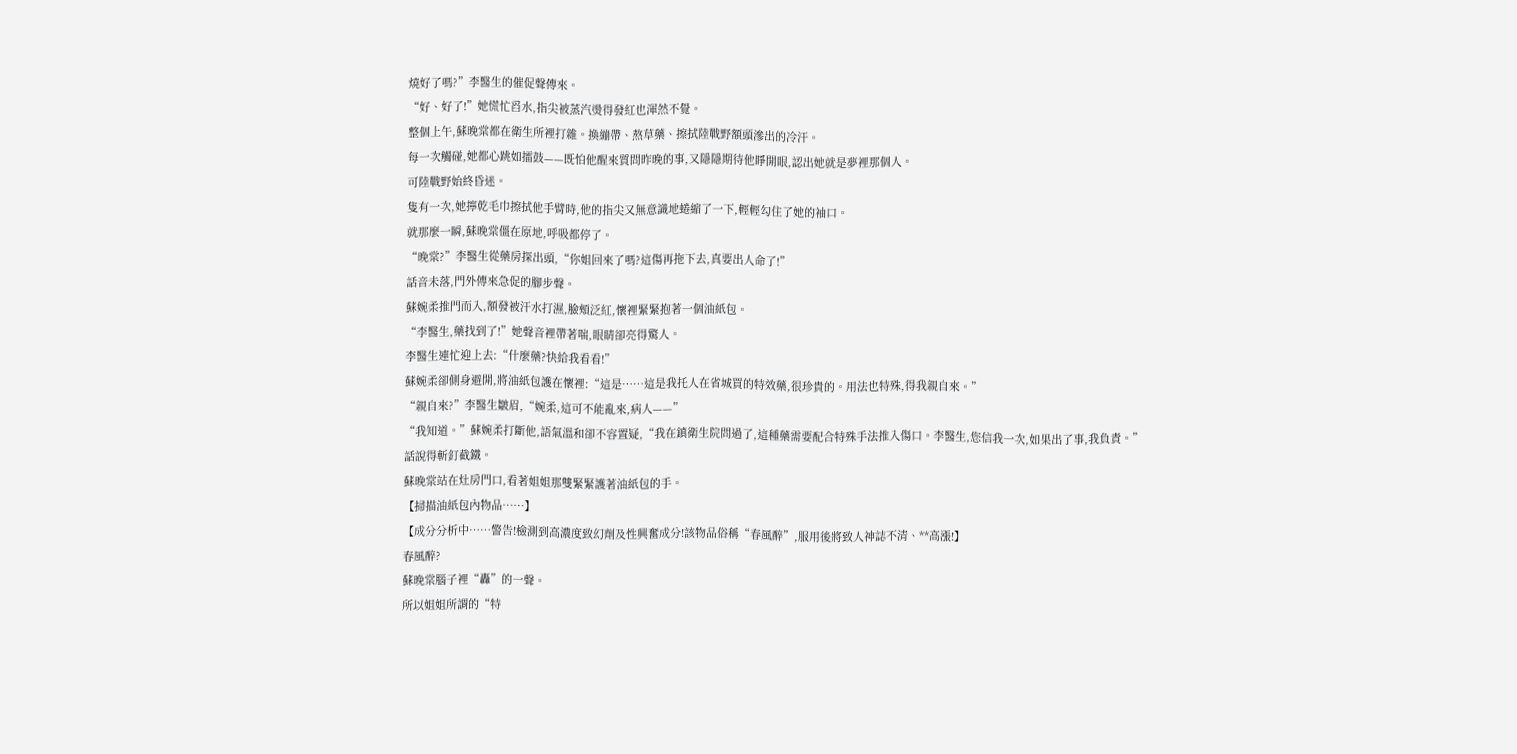燒好了嗎?”李醫生的催促聲傳來。
“好、好了!”她慌忙舀水,指尖被蒸汽燙得發紅也渾然不覺。
整個上午,蘇晚棠都在衛生所裡打雜。換繃帶、熬草藥、擦拭陸戰野額頭滲出的冷汗。
每一次觸碰,她都心跳如擂鼓——既怕他醒來質問昨晚的事,又隱隱期待他睜開眼,認出她就是夢裡那個人。
可陸戰野始終昏迷。
隻有一次,她擰乾毛巾擦拭他手臂時,他的指尖又無意識地蜷縮了一下,輕輕勾住了她的袖口。
就那麼一瞬,蘇晚棠僵在原地,呼吸都停了。
“晚棠?”李醫生從藥房探出頭,“你姐回來了嗎?這傷再拖下去,真要出人命了!”
話音未落,門外傳來急促的腳步聲。
蘇婉柔推門而入,額發被汗水打濕,臉頰泛紅,懷裡緊緊抱著一個油紙包。
“李醫生,藥找到了!”她聲音裡帶著喘,眼睛卻亮得驚人。
李醫生連忙迎上去:“什麼藥?快給我看看!”
蘇婉柔卻側身避開,將油紙包護在懷裡:“這是……這是我托人在省城買的特效藥,很珍貴的。用法也特殊,得我親自來。”
“親自來?”李醫生皺眉,“婉柔,這可不能亂來,病人——”
“我知道。”蘇婉柔打斷他,語氣溫和卻不容置疑,“我在鎮衛生院問過了,這種藥需要配合特殊手法推入傷口。李醫生,您信我一次,如果出了事,我負責。”
話說得斬釘截鐵。
蘇晚棠站在灶房門口,看著姐姐那雙緊緊護著油紙包的手。
【掃描油紙包內物品……】
【成分分析中……警告!檢測到高濃度致幻劑及性興奮成分!該物品俗稱“春風醉”,服用後將致人神誌不清、**高漲!】
春風醉?
蘇晚棠腦子裡“轟”的一聲。
所以姐姐所謂的“特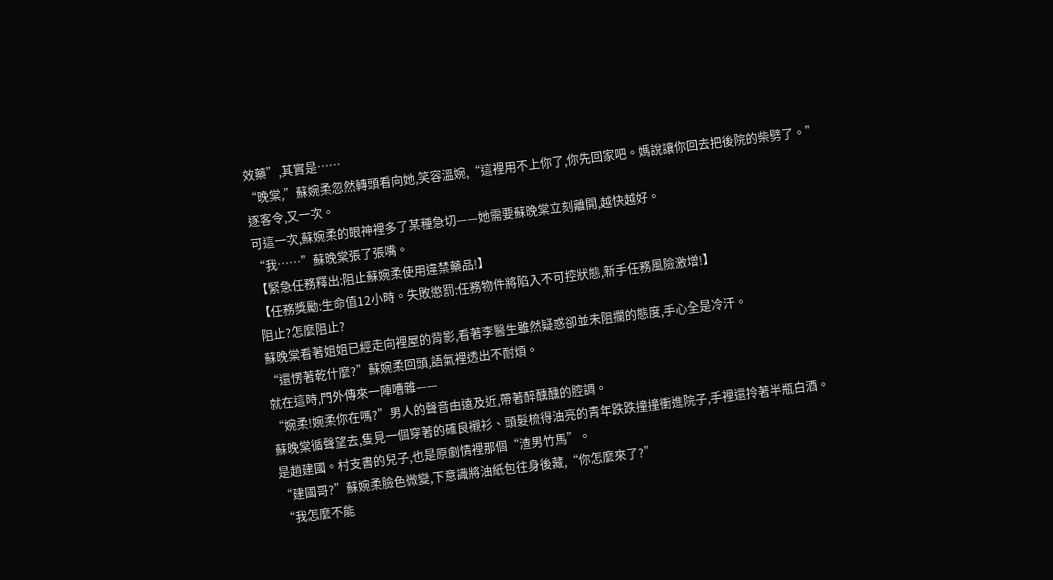效藥”,其實是……
“晚棠,”蘇婉柔忽然轉頭看向她,笑容溫婉,“這裡用不上你了,你先回家吧。媽說讓你回去把後院的柴劈了。”
逐客令,又一次。
可這一次,蘇婉柔的眼神裡多了某種急切——她需要蘇晚棠立刻離開,越快越好。
“我……”蘇晚棠張了張嘴。
【緊急任務釋出:阻止蘇婉柔使用違禁藥品!】
【任務獎勵:生命值12小時。失敗懲罰:任務物件將陷入不可控狀態,新手任務風險激增!】
阻止?怎麼阻止?
蘇晚棠看著姐姐已經走向裡屋的背影,看著李醫生雖然疑惑卻並未阻攔的態度,手心全是冷汗。
“還愣著乾什麼?”蘇婉柔回頭,語氣裡透出不耐煩。
就在這時,門外傳來一陣嘈雜——
“婉柔!婉柔你在嗎?”男人的聲音由遠及近,帶著醉醺醺的腔調。
蘇晚棠循聲望去,隻見一個穿著的確良襯衫、頭髮梳得油亮的青年跌跌撞撞衝進院子,手裡還拎著半瓶白酒。
是趙建國。村支書的兒子,也是原劇情裡那個“渣男竹馬”。
“建國哥?”蘇婉柔臉色微變,下意識將油紙包往身後藏,“你怎麼來了?”
“我怎麼不能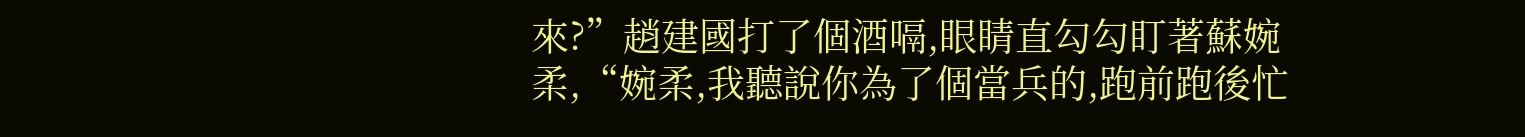來?”趙建國打了個酒嗝,眼睛直勾勾盯著蘇婉柔,“婉柔,我聽說你為了個當兵的,跑前跑後忙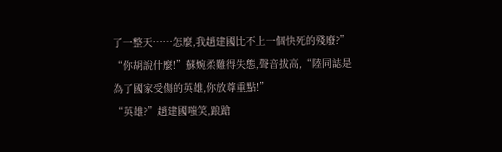了一整天……怎麼,我趙建國比不上一個快死的殘廢?”
“你胡說什麼!”蘇婉柔難得失態,聲音拔高,“陸同誌是為了國家受傷的英雄,你放尊重點!”
“英雄?”趙建國嗤笑,踉蹌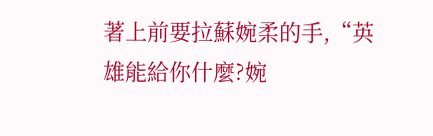著上前要拉蘇婉柔的手,“英雄能給你什麼?婉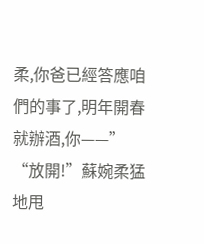柔,你爸已經答應咱們的事了,明年開春就辦酒,你——”
“放開!”蘇婉柔猛地甩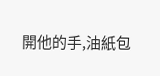開他的手,油紙包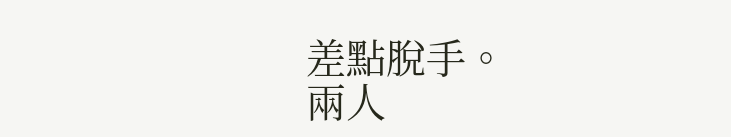差點脫手。
兩人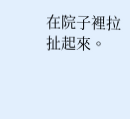在院子裡拉扯起來。